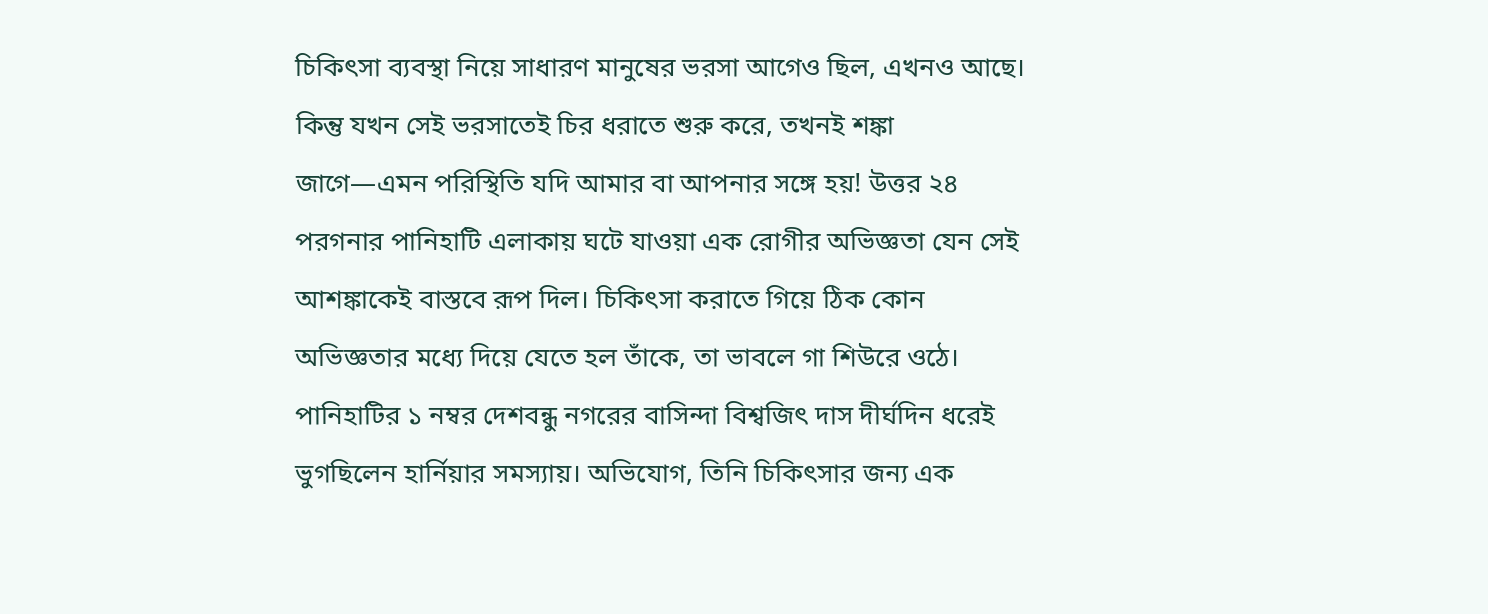চিকিৎসা ব্যবস্থা নিয়ে সাধারণ মানুষের ভরসা আগেও ছিল, এখনও আছে। কিন্তু যখন সেই ভরসাতেই চির ধরাতে শুরু করে, তখনই শঙ্কা জাগে—এমন পরিস্থিতি যদি আমার বা আপনার সঙ্গে হয়! উত্তর ২৪ পরগনার পানিহাটি এলাকায় ঘটে যাওয়া এক রোগীর অভিজ্ঞতা যেন সেই আশঙ্কাকেই বাস্তবে রূপ দিল। চিকিৎসা করাতে গিয়ে ঠিক কোন অভিজ্ঞতার মধ্যে দিয়ে যেতে হল তাঁকে, তা ভাবলে গা শিউরে ওঠে।
পানিহাটির ১ নম্বর দেশবন্ধু নগরের বাসিন্দা বিশ্বজিৎ দাস দীর্ঘদিন ধরেই ভুগছিলেন হার্নিয়ার সমস্যায়। অভিযোগ, তিনি চিকিৎসার জন্য এক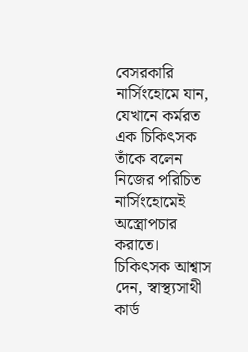বেসরকারি নার্সিংহোমে যান, যেখানে কর্মরত এক চিকিৎসক তাঁকে বলেন নিজের পরিচিত নার্সিংহোমেই অস্ত্রোপচার করাতে। চিকিৎসক আশ্বাস দেন, স্বাস্থ্যসাথী কার্ড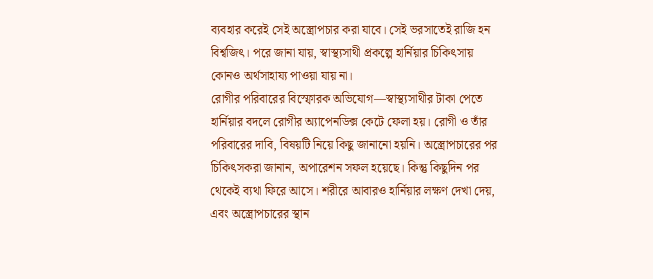ব্যবহার করেই সেই অস্ত্রোপচার করা যাবে। সেই ভরসাতেই রাজি হন বিশ্বজিৎ। পরে জানা যায়, স্বাস্থ্যসাথী প্রকল্পে হার্নিয়ার চিকিৎসায় কোনও অর্থসাহায্য পাওয়া যায় না।
রোগীর পরিবারের বিস্ফোরক অভিযোগ—স্বাস্থ্যসাথীর টাকা পেতে হার্নিয়ার বদলে রোগীর অ্যাপেনডিক্স কেটে ফেলা হয়। রোগী ও তাঁর পরিবারের দাবি, বিষয়টি নিয়ে কিছু জানানো হয়নি। অস্ত্রোপচারের পর চিকিৎসকরা জানান, অপারেশন সফল হয়েছে। কিন্তু কিছুদিন পর থেকেই ব্যথা ফিরে আসে। শরীরে আবারও হার্নিয়ার লক্ষণ দেখা দেয়, এবং অস্ত্রোপচারের স্থান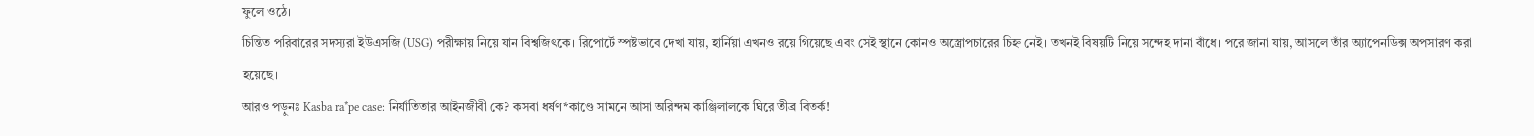ফুলে ওঠে।
চিন্তিত পরিবারের সদস্যরা ইউএসজি (USG) পরীক্ষায় নিয়ে যান বিশ্বজিৎকে। রিপোর্টে স্পষ্টভাবে দেখা যায়, হার্নিয়া এখনও রয়ে গিয়েছে এবং সেই স্থানে কোনও অস্ত্রোপচারের চিহ্ন নেই। তখনই বিষয়টি নিয়ে সন্দেহ দানা বাঁধে। পরে জানা যায়, আসলে তাঁর অ্যাপেনডিক্স অপসারণ করা হয়েছে।
আরও পড়ুনঃ Kasba ra*pe case: নির্যাতিতার আইনজীবী কে? কসবা ধর্ষণ*কাণ্ডে সামনে আসা অরিন্দম কাঞ্জিলালকে ঘিরে তীব্র বিতর্ক!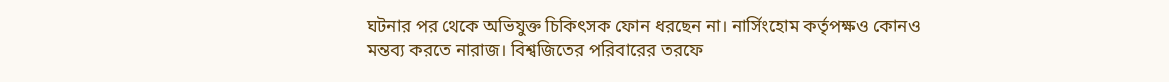ঘটনার পর থেকে অভিযুক্ত চিকিৎসক ফোন ধরছেন না। নার্সিংহোম কর্তৃপক্ষও কোনও মন্তব্য করতে নারাজ। বিশ্বজিতের পরিবারের তরফে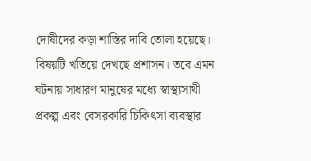দোষীদের কড়া শাস্তির দাবি তোলা হয়েছে। বিষয়টি খতিয়ে দেখছে প্রশাসন। তবে এমন ঘটনায় সাধারণ মানুষের মধ্যে স্বাস্থ্যসাথী প্রকল্প এবং বেসরকারি চিকিৎসা ব্যবস্থার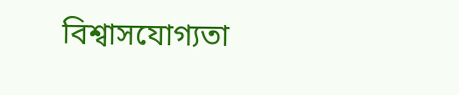বিশ্বাসযোগ্যতা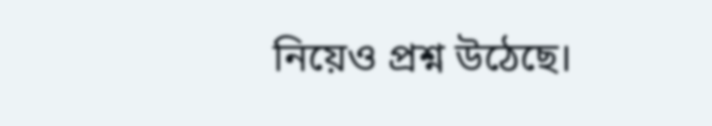নিয়েও প্রশ্ন উঠেছে।